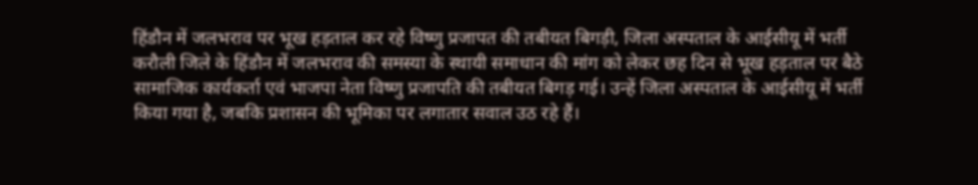हिंडौन में जलभराव पर भूख हड़ताल कर रहे विष्णु प्रजापत की तबीयत बिगड़ी, जिला अस्पताल के आईसीयू में भर्ती
करौली जिले के हिंडौन में जलभराव की समस्या के स्थायी समाधान की मांग को लेकर छह दिन से भूख हड़ताल पर बैठे सामाजिक कार्यकर्ता एवं भाजपा नेता विष्णु प्रजापति की तबीयत बिगड़ गई। उन्हें जिला अस्पताल के आईसीयू में भर्ती किया गया है, जबकि प्रशासन की भूमिका पर लगातार सवाल उठ रहे हैं।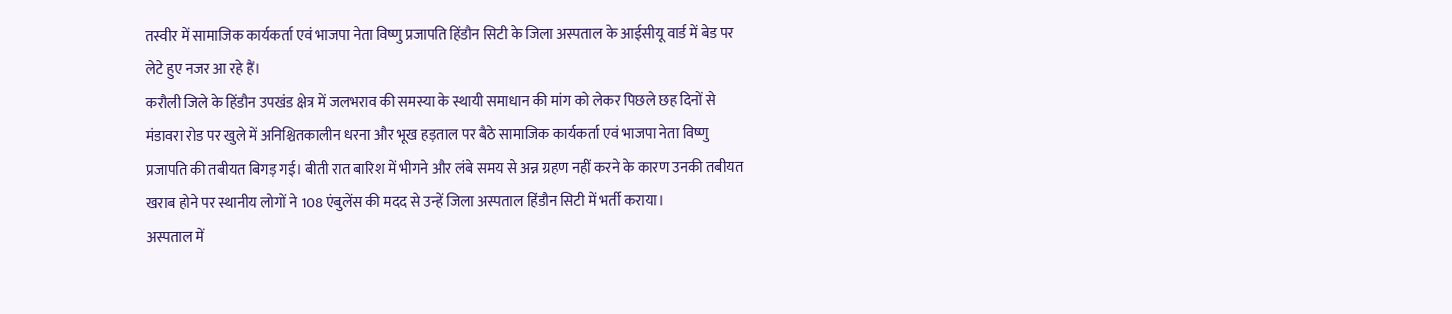तस्वीर में सामाजिक कार्यकर्ता एवं भाजपा नेता विष्णु प्रजापति हिंडौन सिटी के जिला अस्पताल के आईसीयू वार्ड में बेड पर लेटे हुए नजर आ रहे हैं।
करौली जिले के हिंडौन उपखंड क्षेत्र में जलभराव की समस्या के स्थायी समाधान की मांग को लेकर पिछले छह दिनों से मंडावरा रोड पर खुले में अनिश्चितकालीन धरना और भूख हड़ताल पर बैठे सामाजिक कार्यकर्ता एवं भाजपा नेता विष्णु प्रजापति की तबीयत बिगड़ गई। बीती रात बारिश में भीगने और लंबे समय से अन्न ग्रहण नहीं करने के कारण उनकी तबीयत खराब होने पर स्थानीय लोगों ने 108 एंबुलेंस की मदद से उन्हें जिला अस्पताल हिंडौन सिटी में भर्ती कराया।
अस्पताल में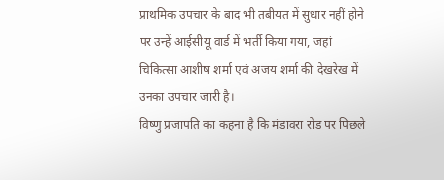प्राथमिक उपचार के बाद भी तबीयत में सुधार नहीं होने पर उन्हें आईसीयू वार्ड में भर्ती किया गया, जहां चिकित्सा आशीष शर्मा एवं अजय शर्मा की देखरेख में उनका उपचार जारी है।
विष्णु प्रजापति का कहना है कि मंडावरा रोड पर पिछले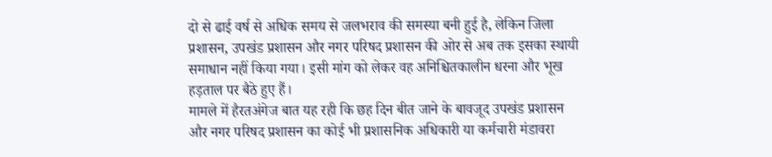दो से ढाई वर्ष से अधिक समय से जलभराव की समस्या बनी हुई है, लेकिन जिला प्रशासन, उपखंड प्रशासन और नगर परिषद प्रशासन की ओर से अब तक इसका स्थायी समाधान नहीं किया गया। इसी मांग को लेकर वह अनिश्चितकालीन धरना और भूख हड़ताल पर बैठे हुए हैं।
मामले में हैरतअंगेज बात यह रही कि छह दिन बीत जाने के बावजूद उपखंड प्रशासन और नगर परिषद प्रशासन का कोई भी प्रशासनिक अधिकारी या कर्मचारी मंडावरा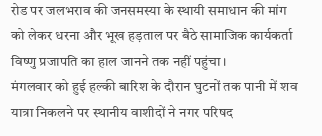रोड पर जलभराव की जनसमस्या के स्थायी समाधान की मांग को लेकर धरना और भूख हड़ताल पर बैठे सामाजिक कार्यकर्ता विष्णु प्रजापति का हाल जानने तक नहीं पहुंचा।
मंगलवार को हुई हल्की बारिश के दौरान घुटनों तक पानी में शव यात्रा निकलने पर स्थानीय वाशीदों ने नगर परिषद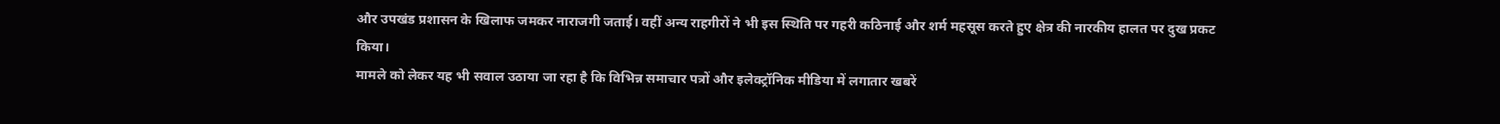और उपखंड प्रशासन के खिलाफ जमकर नाराजगी जताई। वहीं अन्य राहगीरों ने भी इस स्थिति पर गहरी कठिनाई और शर्म महसूस करते हुए क्षेत्र की नारकीय हालत पर दुख प्रकट किया।
मामले को लेकर यह भी सवाल उठाया जा रहा है कि विभिन्न समाचार पत्रों और इलेक्ट्रॉनिक मीडिया में लगातार खबरें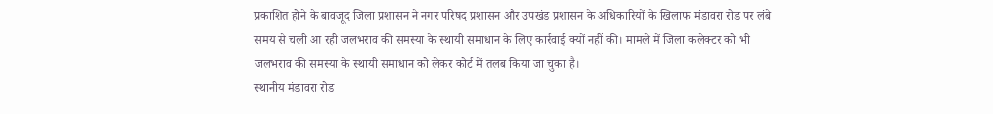प्रकाशित होने के बावजूद जिला प्रशासन ने नगर परिषद प्रशासन और उपखंड प्रशासन के अधिकारियों के खिलाफ मंडावरा रोड पर लंबे समय से चली आ रही जलभराव की समस्या के स्थायी समाधान के लिए कार्रवाई क्यों नहीं की। मामले में जिला कलेक्टर को भी जलभराव की समस्या के स्थायी समाधान को लेकर कोर्ट में तलब किया जा चुका है।
स्थानीय मंडावरा रोड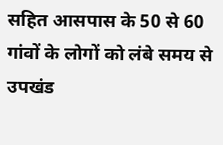सहित आसपास के 50 से 60 गांवों के लोगों को लंबे समय से उपखंड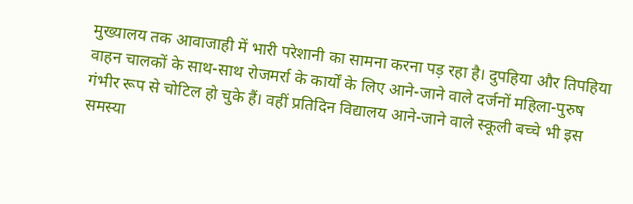मुख्यालय तक आवाजाही में भारी परेशानी का सामना करना पड़ रहा है। दुपहिया और तिपहिया वाहन चालकों के साथ-साथ रोजमर्रा के कार्यों के लिए आने-जाने वाले दर्जनों महिला-पुरुष गंभीर रूप से चोटिल हो चुके हैं। वहीं प्रतिदिन विद्यालय आने-जाने वाले स्कूली बच्चे भी इस समस्या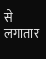से लगातार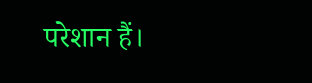परेशान हैं।